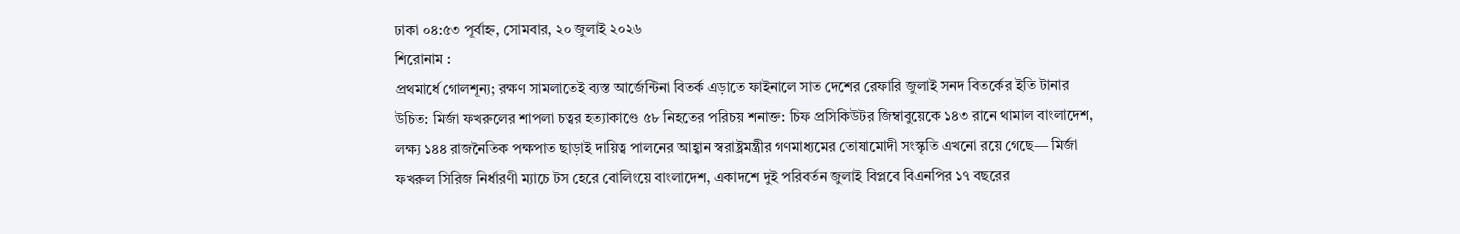ঢাকা ০৪:৫৩ পূর্বাহ্ন, সোমবার, ২০ জুলাই ২০২৬
শিরোনাম :
প্রথমার্ধে গোলশূন্য; রক্ষণ সামলাতেই ব্যস্ত আর্জেন্টিনা বিতর্ক এড়াতে ফাইনালে সাত দেশের রেফারি জুলাই সনদ বিতর্কের ইতি টানার উচিত: মির্জা ফখরুলের শাপলা চত্বর হত্যাকাণ্ডে ৫৮ নিহতের পরিচয় শনাক্ত: চিফ প্রসিকিউটর জিম্বাবুয়েকে ১৪৩ রানে থামাল বাংলাদেশ, লক্ষ্য ১৪৪ রাজনৈতিক পক্ষপাত ছাড়াই দায়িত্ব পালনের আহ্বান স্বরাষ্ট্রমন্ত্রীর গণমাধ্যমের তোষামোদী সংস্কৃতি এখনো রয়ে গেছে— মির্জা ফখরুল সিরিজ নির্ধারণী ম্যাচে টস হেরে বোলিংয়ে বাংলাদেশ, একাদশে দুই পরিবর্তন জুলাই বিপ্লবে বিএনপির ১৭ বছরের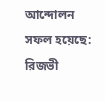আন্দোলন সফল হয়েছে: রিজভী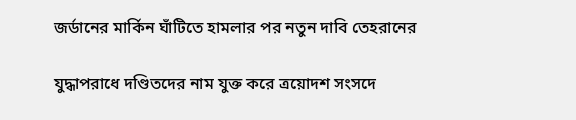জর্ডানের মার্কিন ঘাঁটিতে হামলার পর নতুন দাবি তেহরানের

যুদ্ধাপরাধে দণ্ডিতদের নাম যুক্ত করে ত্রয়োদশ সংসদে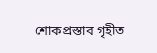শোকপ্রস্তাব গৃহীত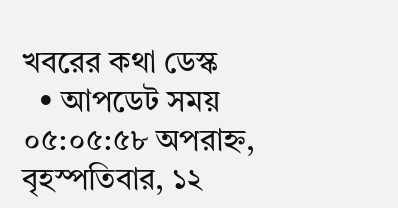খবরের কথা ডেস্ক
  • আপডেট সময় ০৫:০৫:৫৮ অপরাহ্ন, বৃহস্পতিবার, ১২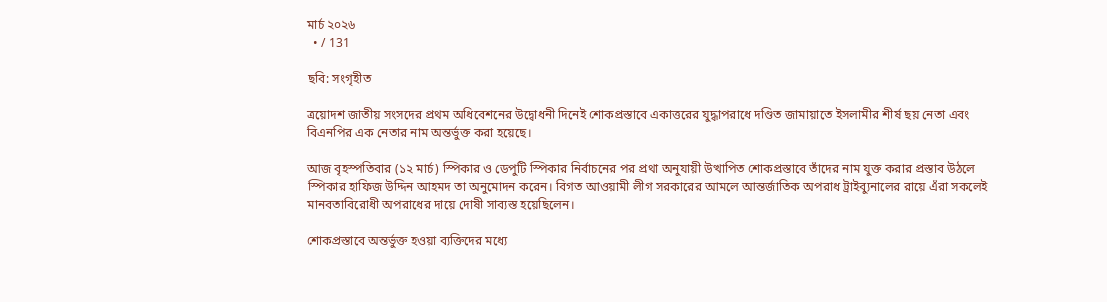মার্চ ২০২৬
  • / 131

ছবি: সংগৃহীত

ত্রয়োদশ জাতীয় সংসদের প্রথম অধিবেশনের উদ্বোধনী দিনেই শোকপ্রস্তাবে একাত্তরের যুদ্ধাপরাধে দণ্ডিত জামায়াতে ইসলামীর শীর্ষ ছয় নেতা এবং বিএনপির এক নেতার নাম অন্তর্ভুক্ত করা হয়েছে।

আজ বৃহস্পতিবার (১২ মার্চ) স্পিকার ও ডেপুটি স্পিকার নির্বাচনের পর প্রথা অনুযায়ী উত্থাপিত শোকপ্রস্তাবে তাঁদের নাম যুক্ত করার প্রস্তাব উঠলে স্পিকার হাফিজ উদ্দিন আহমদ তা অনুমোদন করেন। বিগত আওয়ামী লীগ সরকারের আমলে আন্তর্জাতিক অপরাধ ট্রাইব্যুনালের রায়ে এঁরা সকলেই মানবতাবিরোধী অপরাধের দায়ে দোষী সাব্যস্ত হয়েছিলেন।

শোকপ্রস্তাবে অন্তর্ভুক্ত হওয়া ব্যক্তিদের মধ্যে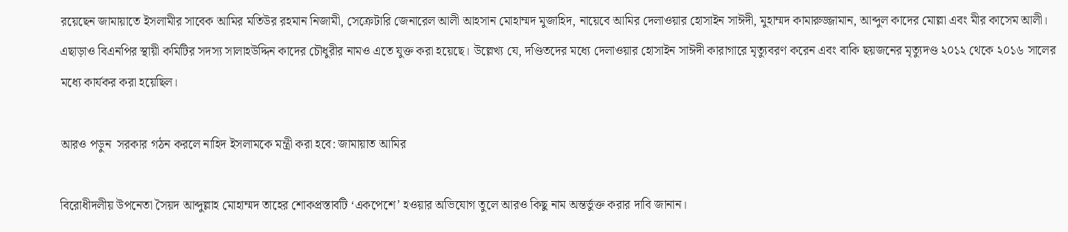রয়েছেন জামায়াতে ইসলামীর সাবেক আমির মতিউর রহমান নিজামী, সেক্রেটারি জেনারেল আলী আহসান মোহাম্মদ মুজাহিদ, নায়েবে আমির দেলাওয়ার হোসাইন সাঈদী, মুহাম্মদ কামারুজ্জামান, আব্দুল কাদের মোল্লা এবং মীর কাসেম আলী। এছাড়াও বিএনপির স্থায়ী কমিটির সদস্য সালাহউদ্দিন কাদের চৌধুরীর নামও এতে যুক্ত করা হয়েছে। উল্লেখ্য যে, দণ্ডিতদের মধ্যে দেলাওয়ার হোসাইন সাঈদী কারাগারে মৃত্যুবরণ করেন এবং বাকি ছয়জনের মৃত্যুদণ্ড ২০১২ থেকে ২০১৬ সালের মধ্যে কার্যকর করা হয়েছিল।

আরও পড়ুন  সরকার গঠন করলে নাহিদ ইসলামকে মন্ত্রী করা হবে: জামায়াত আমির

বিরোধীদলীয় উপনেতা সৈয়দ আব্দুল্লাহ মোহাম্মদ তাহের শোকপ্রস্তাবটি ‘একপেশে’ হওয়ার অভিযোগ তুলে আরও কিছু নাম অন্তর্ভুক্ত করার দাবি জানান।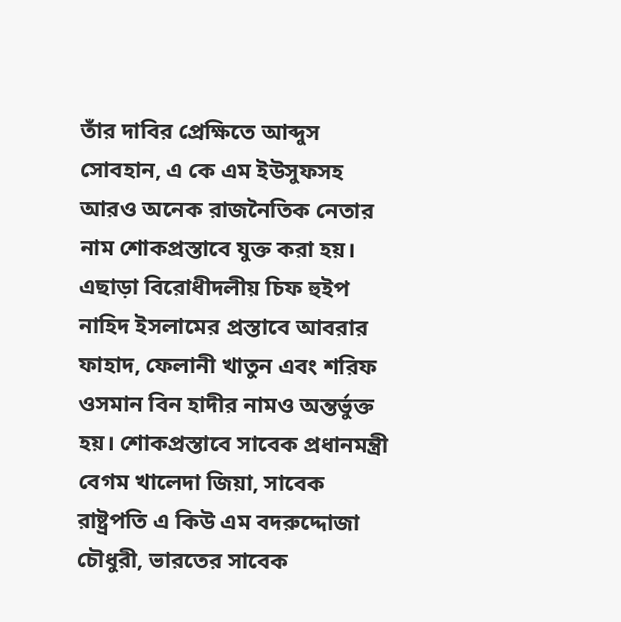তাঁর দাবির প্রেক্ষিতে আব্দুস সোবহান, এ কে এম ইউসুফসহ আরও অনেক রাজনৈতিক নেতার নাম শোকপ্রস্তাবে যুক্ত করা হয়। এছাড়া বিরোধীদলীয় চিফ হুইপ নাহিদ ইসলামের প্রস্তাবে আবরার ফাহাদ, ফেলানী খাতুন এবং শরিফ ওসমান বিন হাদীর নামও অন্তর্ভুক্ত হয়। শোকপ্রস্তাবে সাবেক প্রধানমন্ত্রী বেগম খালেদা জিয়া, সাবেক রাষ্ট্রপতি এ কিউ এম বদরুদ্দোজা চৌধুরী, ভারতের সাবেক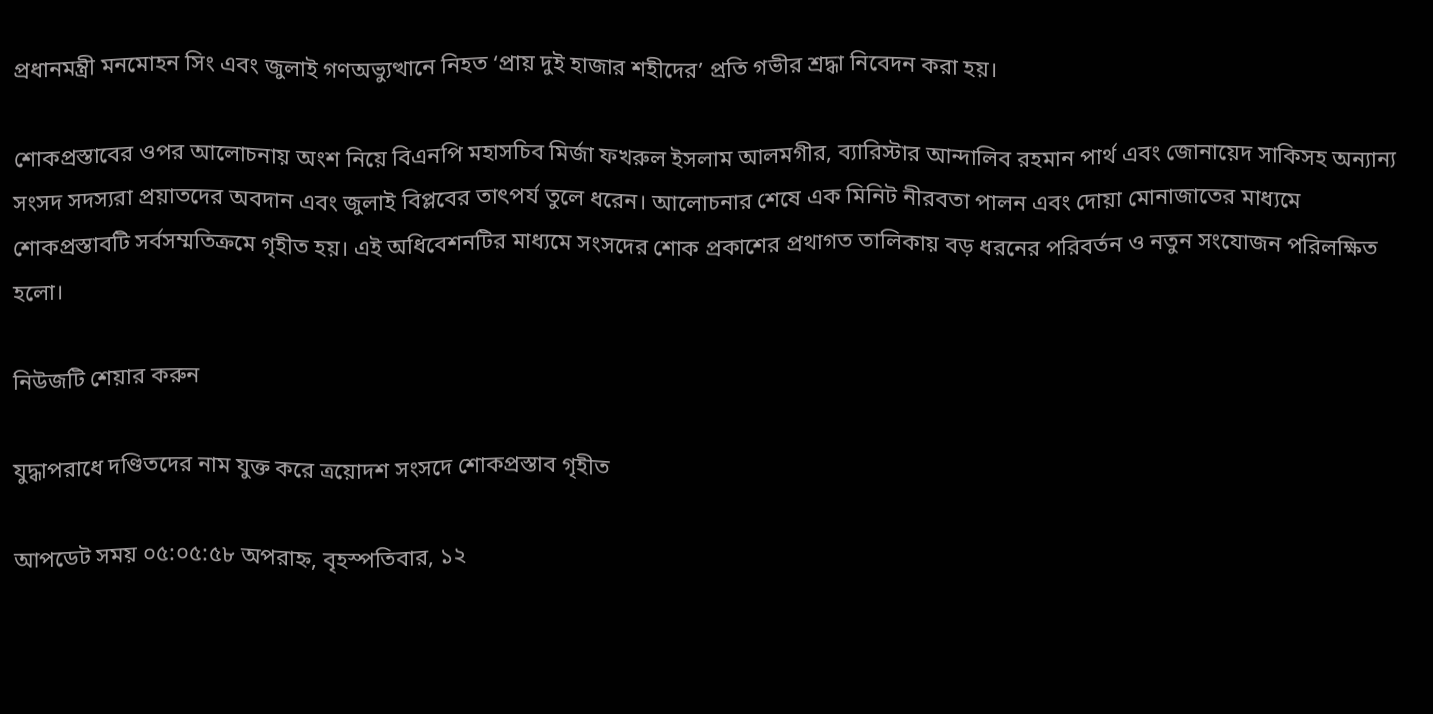প্রধানমন্ত্রী মনমোহন সিং এবং জুলাই গণঅভ্যুত্থানে নিহত ‘প্রায় দুই হাজার শহীদের’ প্রতি গভীর শ্রদ্ধা নিবেদন করা হয়।

শোকপ্রস্তাবের ওপর আলোচনায় অংশ নিয়ে বিএনপি মহাসচিব মির্জা ফখরুল ইসলাম আলমগীর, ব্যারিস্টার আন্দালিব রহমান পার্থ এবং জোনায়েদ সাকিসহ অন্যান্য সংসদ সদস্যরা প্রয়াতদের অবদান এবং জুলাই বিপ্লবের তাৎপর্য তুলে ধরেন। আলোচনার শেষে এক মিনিট নীরবতা পালন এবং দোয়া মোনাজাতের মাধ্যমে শোকপ্রস্তাবটি সর্বসম্মতিক্রমে গৃহীত হয়। এই অধিবেশনটির মাধ্যমে সংসদের শোক প্রকাশের প্রথাগত তালিকায় বড় ধরনের পরিবর্তন ও নতুন সংযোজন পরিলক্ষিত হলো।

নিউজটি শেয়ার করুন

যুদ্ধাপরাধে দণ্ডিতদের নাম যুক্ত করে ত্রয়োদশ সংসদে শোকপ্রস্তাব গৃহীত

আপডেট সময় ০৫:০৫:৫৮ অপরাহ্ন, বৃহস্পতিবার, ১২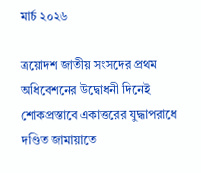মার্চ ২০২৬

ত্রয়োদশ জাতীয় সংসদের প্রথম অধিবেশনের উদ্বোধনী দিনেই শোকপ্রস্তাবে একাত্তরের যুদ্ধাপরাধে দণ্ডিত জামায়াতে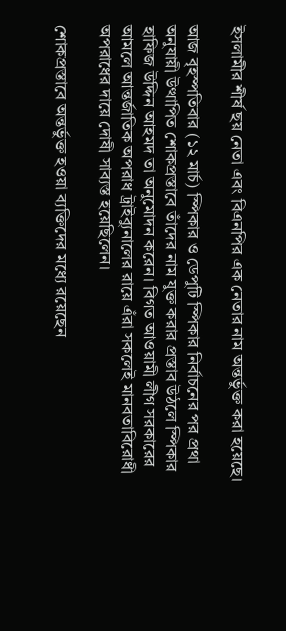ইসলামীর শীর্ষ ছয় নেতা এবং বিএনপির এক নেতার নাম অন্তর্ভুক্ত করা হয়েছে।

আজ বৃহস্পতিবার (১২ মার্চ) স্পিকার ও ডেপুটি স্পিকার নির্বাচনের পর প্রথা অনুযায়ী উত্থাপিত শোকপ্রস্তাবে তাঁদের নাম যুক্ত করার প্রস্তাব উঠলে স্পিকার হাফিজ উদ্দিন আহমদ তা অনুমোদন করেন। বিগত আওয়ামী লীগ সরকারের আমলে আন্তর্জাতিক অপরাধ ট্রাইব্যুনালের রায়ে এঁরা সকলেই মানবতাবিরোধী অপরাধের দায়ে দোষী সাব্যস্ত হয়েছিলেন।

শোকপ্রস্তাবে অন্তর্ভুক্ত হওয়া ব্যক্তিদের মধ্যে রয়েছেন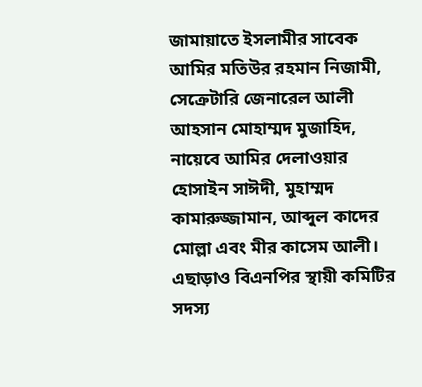জামায়াতে ইসলামীর সাবেক আমির মতিউর রহমান নিজামী, সেক্রেটারি জেনারেল আলী আহসান মোহাম্মদ মুজাহিদ, নায়েবে আমির দেলাওয়ার হোসাইন সাঈদী, মুহাম্মদ কামারুজ্জামান, আব্দুল কাদের মোল্লা এবং মীর কাসেম আলী। এছাড়াও বিএনপির স্থায়ী কমিটির সদস্য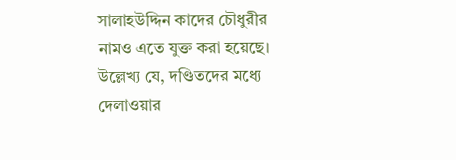সালাহউদ্দিন কাদের চৌধুরীর নামও এতে যুক্ত করা হয়েছে। উল্লেখ্য যে, দণ্ডিতদের মধ্যে দেলাওয়ার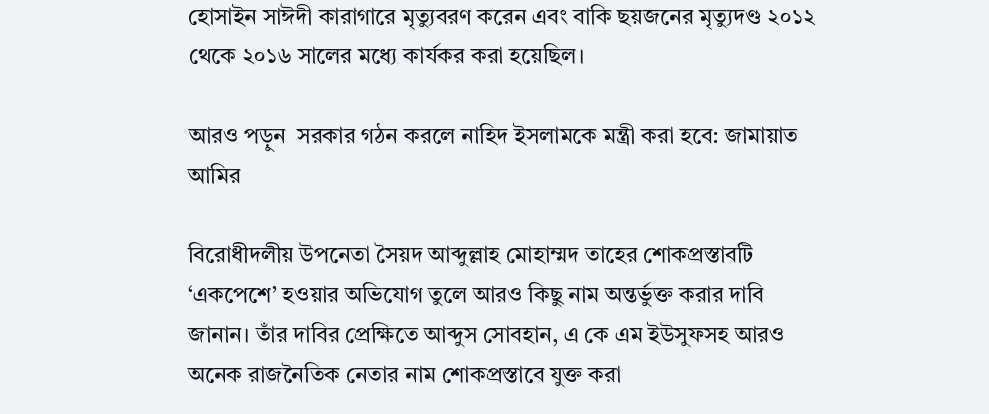হোসাইন সাঈদী কারাগারে মৃত্যুবরণ করেন এবং বাকি ছয়জনের মৃত্যুদণ্ড ২০১২ থেকে ২০১৬ সালের মধ্যে কার্যকর করা হয়েছিল।

আরও পড়ুন  সরকার গঠন করলে নাহিদ ইসলামকে মন্ত্রী করা হবে: জামায়াত আমির

বিরোধীদলীয় উপনেতা সৈয়দ আব্দুল্লাহ মোহাম্মদ তাহের শোকপ্রস্তাবটি ‘একপেশে’ হওয়ার অভিযোগ তুলে আরও কিছু নাম অন্তর্ভুক্ত করার দাবি জানান। তাঁর দাবির প্রেক্ষিতে আব্দুস সোবহান, এ কে এম ইউসুফসহ আরও অনেক রাজনৈতিক নেতার নাম শোকপ্রস্তাবে যুক্ত করা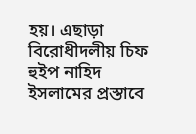হয়। এছাড়া বিরোধীদলীয় চিফ হুইপ নাহিদ ইসলামের প্রস্তাবে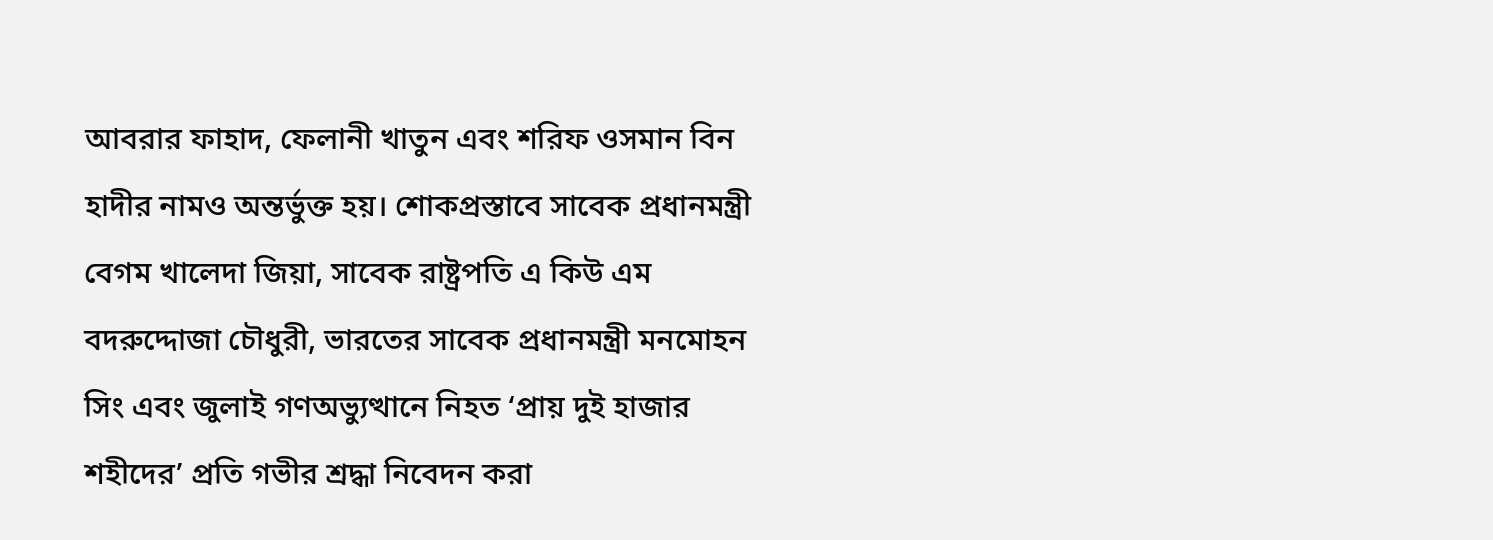আবরার ফাহাদ, ফেলানী খাতুন এবং শরিফ ওসমান বিন হাদীর নামও অন্তর্ভুক্ত হয়। শোকপ্রস্তাবে সাবেক প্রধানমন্ত্রী বেগম খালেদা জিয়া, সাবেক রাষ্ট্রপতি এ কিউ এম বদরুদ্দোজা চৌধুরী, ভারতের সাবেক প্রধানমন্ত্রী মনমোহন সিং এবং জুলাই গণঅভ্যুত্থানে নিহত ‘প্রায় দুই হাজার শহীদের’ প্রতি গভীর শ্রদ্ধা নিবেদন করা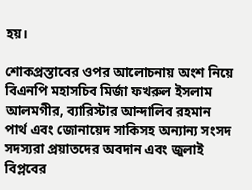হয়।

শোকপ্রস্তাবের ওপর আলোচনায় অংশ নিয়ে বিএনপি মহাসচিব মির্জা ফখরুল ইসলাম আলমগীর, ব্যারিস্টার আন্দালিব রহমান পার্থ এবং জোনায়েদ সাকিসহ অন্যান্য সংসদ সদস্যরা প্রয়াতদের অবদান এবং জুলাই বিপ্লবের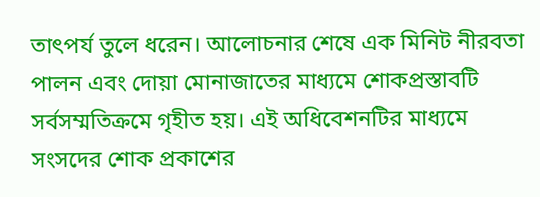তাৎপর্য তুলে ধরেন। আলোচনার শেষে এক মিনিট নীরবতা পালন এবং দোয়া মোনাজাতের মাধ্যমে শোকপ্রস্তাবটি সর্বসম্মতিক্রমে গৃহীত হয়। এই অধিবেশনটির মাধ্যমে সংসদের শোক প্রকাশের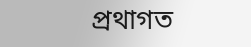প্রথাগত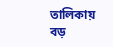তালিকায় বড়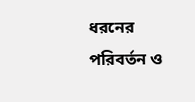ধরনের পরিবর্তন ও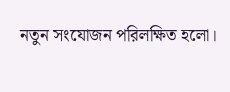নতুন সংযোজন পরিলক্ষিত হলো।